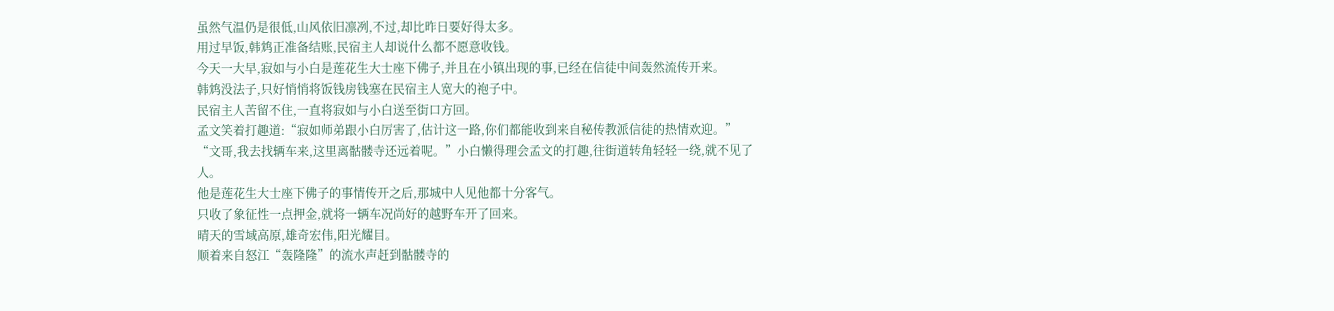虽然气温仍是很低,山风依旧凛冽,不过,却比昨日要好得太多。
用过早饭,韩鸩正准备结账,民宿主人却说什么都不愿意收钱。
今天一大早,寂如与小白是莲花生大士座下佛子,并且在小镇出现的事,已经在信徒中间轰然流传开来。
韩鸩没法子,只好悄悄将饭钱房钱塞在民宿主人宽大的袍子中。
民宿主人苦留不住,一直将寂如与小白送至街口方回。
孟文笑着打趣道:“寂如师弟跟小白厉害了,估计这一路,你们都能收到来自秘传教派信徒的热情欢迎。”
“文哥,我去找辆车来,这里离骷髅寺还远着呢。”小白懒得理会孟文的打趣,往街道转角轻轻一绕,就不见了人。
他是莲花生大士座下佛子的事情传开之后,那城中人见他都十分客气。
只收了象征性一点押金,就将一辆车况尚好的越野车开了回来。
晴天的雪域高原,雄奇宏伟,阳光耀目。
顺着来自怒江“轰隆隆”的流水声赶到骷髅寺的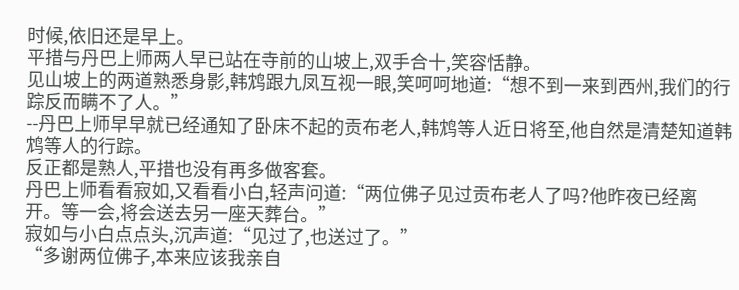时候,依旧还是早上。
平措与丹巴上师两人早已站在寺前的山坡上,双手合十,笑容恬静。
见山坡上的两道熟悉身影,韩鸩跟九凤互视一眼,笑呵呵地道:“想不到一来到西州,我们的行踪反而瞒不了人。”
--丹巴上师早早就已经通知了卧床不起的贡布老人,韩鸩等人近日将至,他自然是清楚知道韩鸩等人的行踪。
反正都是熟人,平措也没有再多做客套。
丹巴上师看看寂如,又看看小白,轻声问道:“两位佛子见过贡布老人了吗?他昨夜已经离开。等一会,将会送去另一座天葬台。”
寂如与小白点点头,沉声道:“见过了,也送过了。”
“多谢两位佛子,本来应该我亲自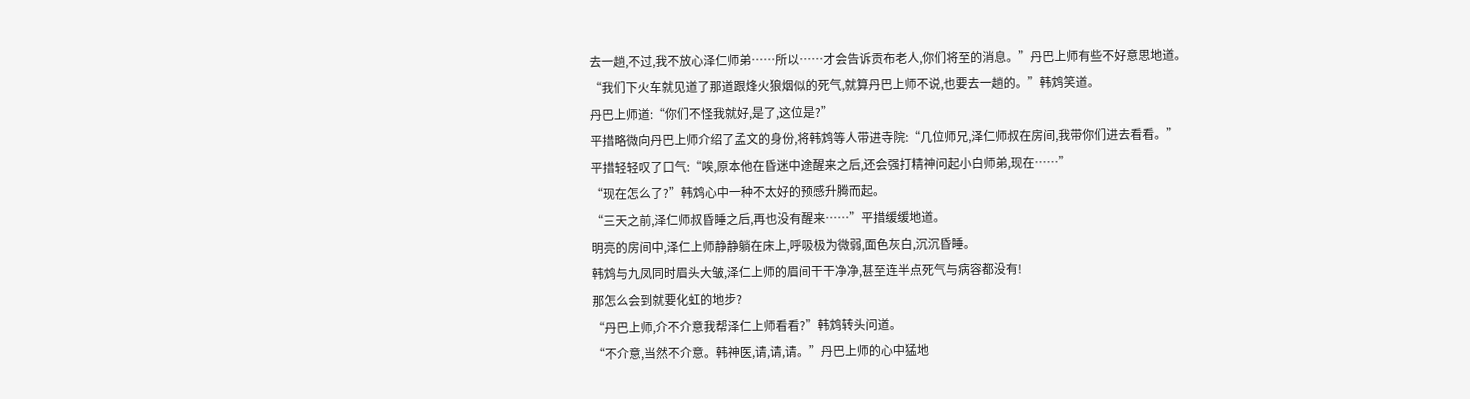去一趟,不过,我不放心泽仁师弟……所以……才会告诉贡布老人,你们将至的消息。”丹巴上师有些不好意思地道。
“我们下火车就见道了那道跟烽火狼烟似的死气,就算丹巴上师不说,也要去一趟的。”韩鸩笑道。
丹巴上师道:“你们不怪我就好,是了,这位是?”
平措略微向丹巴上师介绍了孟文的身份,将韩鸩等人带进寺院:“几位师兄,泽仁师叔在房间,我带你们进去看看。”
平措轻轻叹了口气:“唉,原本他在昏迷中途醒来之后,还会强打精神问起小白师弟,现在……”
“现在怎么了?”韩鸩心中一种不太好的预感升腾而起。
“三天之前,泽仁师叔昏睡之后,再也没有醒来……”平措缓缓地道。
明亮的房间中,泽仁上师静静躺在床上,呼吸极为微弱,面色灰白,沉沉昏睡。
韩鸩与九凤同时眉头大皱,泽仁上师的眉间干干净净,甚至连半点死气与病容都没有!
那怎么会到就要化虹的地步?
“丹巴上师,介不介意我帮泽仁上师看看?”韩鸩转头问道。
“不介意,当然不介意。韩神医,请,请,请。”丹巴上师的心中猛地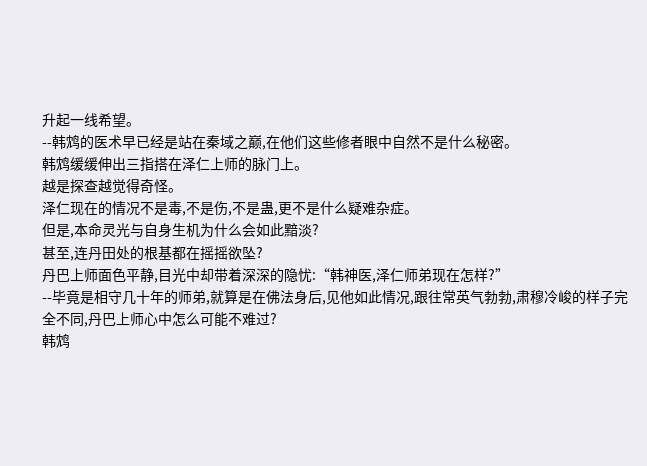升起一线希望。
--韩鸩的医术早已经是站在秦域之巅,在他们这些修者眼中自然不是什么秘密。
韩鸩缓缓伸出三指搭在泽仁上师的脉门上。
越是探查越觉得奇怪。
泽仁现在的情况不是毒,不是伤,不是蛊,更不是什么疑难杂症。
但是,本命灵光与自身生机为什么会如此黯淡?
甚至,连丹田处的根基都在摇摇欲坠?
丹巴上师面色平静,目光中却带着深深的隐忧:“韩神医,泽仁师弟现在怎样?”
--毕竟是相守几十年的师弟,就算是在佛法身后,见他如此情况,跟往常英气勃勃,肃穆冷峻的样子完全不同,丹巴上师心中怎么可能不难过?
韩鸩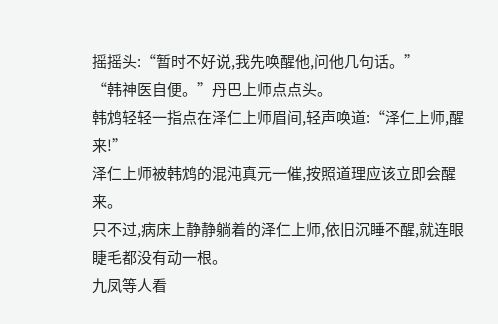摇摇头:“暂时不好说,我先唤醒他,问他几句话。”
“韩神医自便。”丹巴上师点点头。
韩鸩轻轻一指点在泽仁上师眉间,轻声唤道:“泽仁上师,醒来!”
泽仁上师被韩鸩的混沌真元一催,按照道理应该立即会醒来。
只不过,病床上静静躺着的泽仁上师,依旧沉睡不醒,就连眼睫毛都没有动一根。
九凤等人看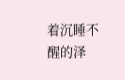着沉睡不醒的泽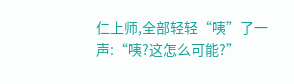仁上师,全部轻轻“咦”了一声:“咦?这怎么可能?”